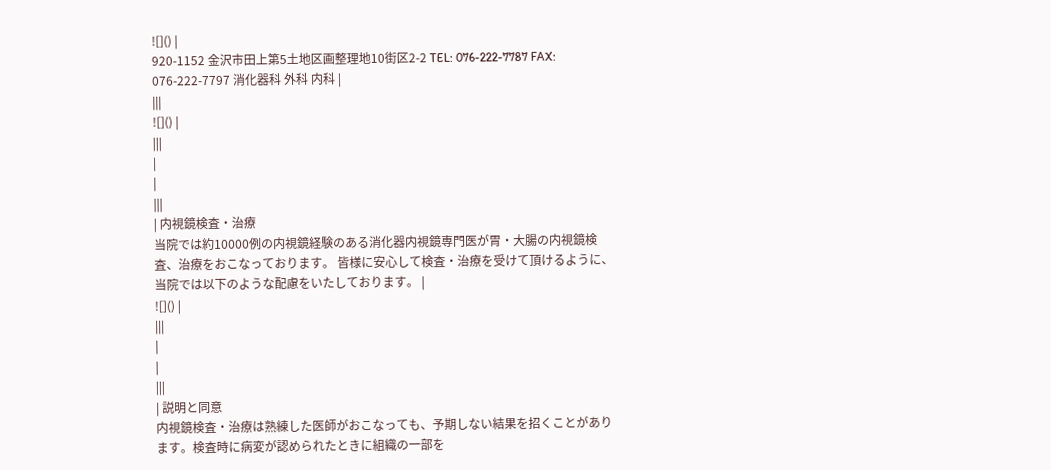![]() |
920-1152 金沢市田上第5土地区画整理地10街区2-2 TEL: 076-222-7787 FAX: 076-222-7797 消化器科 外科 内科 |
|||
![]() |
|||
|
|
|||
| 内視鏡検査・治療
当院では約10000例の内視鏡経験のある消化器内視鏡専門医が胃・大腸の内視鏡検査、治療をおこなっております。 皆様に安心して検査・治療を受けて頂けるように、当院では以下のような配慮をいたしております。 |
![]() |
|||
|
|
|||
| 説明と同意
内視鏡検査・治療は熟練した医師がおこなっても、予期しない結果を招くことがあります。検査時に病変が認められたときに組織の一部を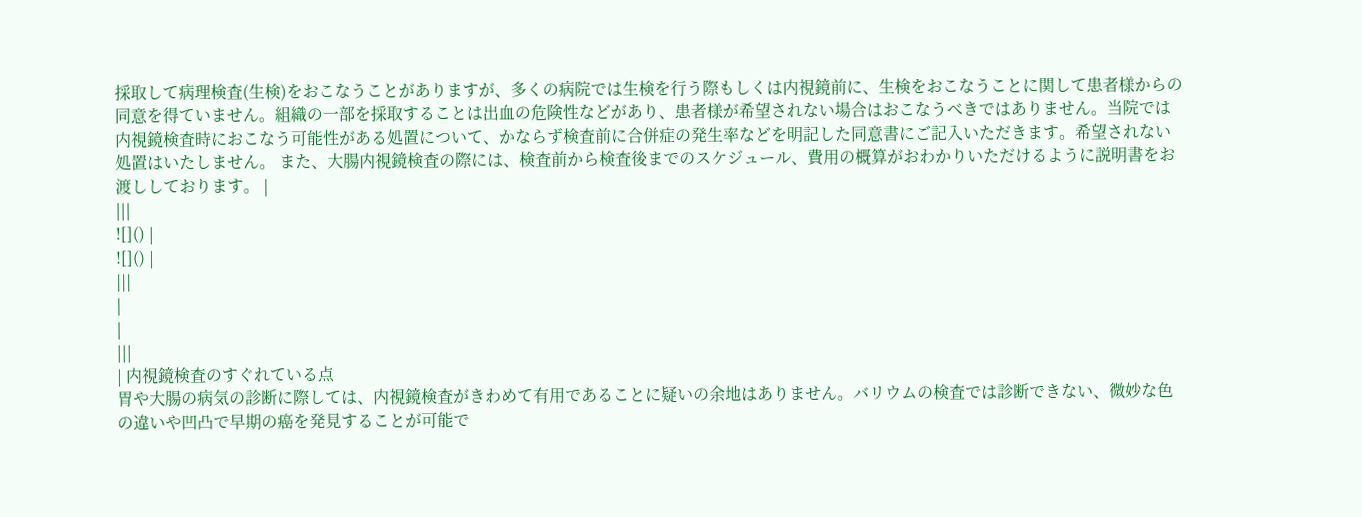採取して病理検査(生検)をおこなうことがありますが、多くの病院では生検を行う際もしくは内視鏡前に、生検をおこなうことに関して患者様からの同意を得ていません。組織の一部を採取することは出血の危険性などがあり、患者様が希望されない場合はおこなうべきではありません。当院では内視鏡検査時におこなう可能性がある処置について、かならず検査前に合併症の発生率などを明記した同意書にご記入いただきます。希望されない処置はいたしません。 また、大腸内視鏡検査の際には、検査前から検査後までのスケジュール、費用の概算がおわかりいただけるように説明書をお渡ししております。 |
|||
![]() |
![]() |
|||
|
|
|||
| 内視鏡検査のすぐれている点
胃や大腸の病気の診断に際しては、内視鏡検査がきわめて有用であることに疑いの余地はありません。バリウムの検査では診断できない、微妙な色の違いや凹凸で早期の癌を発見することが可能で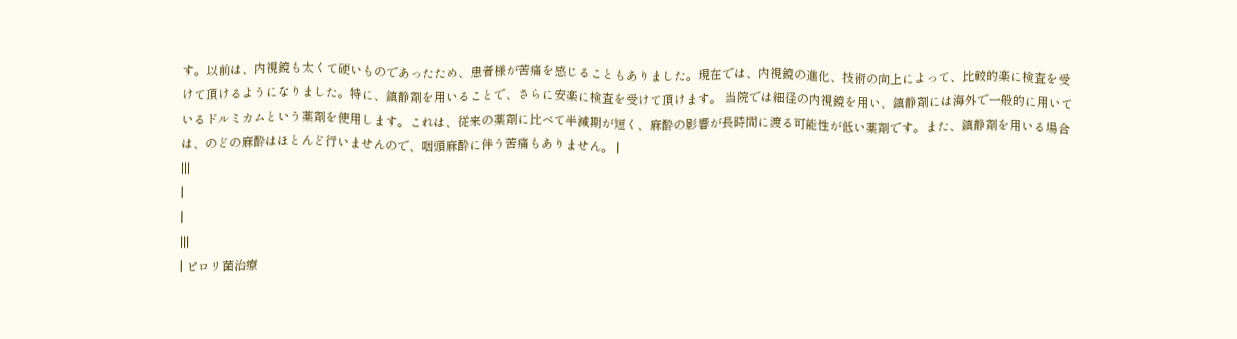す。以前は、内視鏡も太くて硬いものであったため、患者様が苦痛を感じることもありました。現在では、内視鏡の進化、技術の向上によって、比較的楽に検査を受けて頂けるようになりました。特に、鎮静剤を用いることで、さらに安楽に検査を受けて頂けます。 当院では細径の内視鏡を用い、鎮静剤には海外で一般的に用いているドルミカムという薬剤を使用します。これは、従来の薬剤に比べて半減期が短く、麻酔の影響が長時間に渡る可能性が低い薬剤です。また、鎮静剤を用いる場合は、のどの麻酔はほとんど行いませんので、咽頭麻酔に伴う苦痛もありません。 |
|||
|
|
|||
| ピロリ菌治療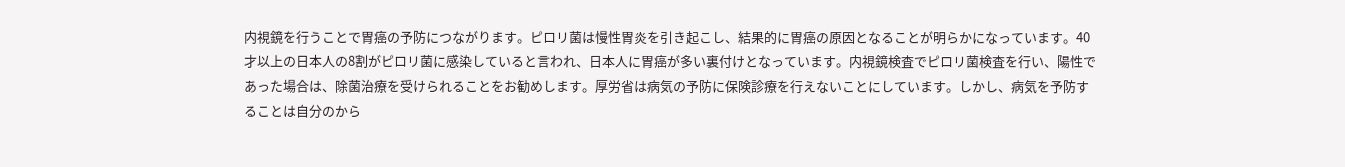内視鏡を行うことで胃癌の予防につながります。ピロリ菌は慢性胃炎を引き起こし、結果的に胃癌の原因となることが明らかになっています。40才以上の日本人の8割がピロリ菌に感染していると言われ、日本人に胃癌が多い裏付けとなっています。内視鏡検査でピロリ菌検査を行い、陽性であった場合は、除菌治療を受けられることをお勧めします。厚労省は病気の予防に保険診療を行えないことにしています。しかし、病気を予防することは自分のから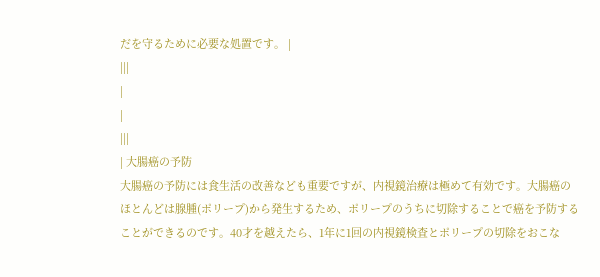だを守るために必要な処置です。 |
|||
|
|
|||
| 大腸癌の予防
大腸癌の予防には食生活の改善なども重要ですが、内視鏡治療は極めて有効です。大腸癌のほとんどは腺腫(ポリープ)から発生するため、ポリープのうちに切除することで癌を予防することができるのです。40才を越えたら、1年に1回の内視鏡検査とポリープの切除をおこな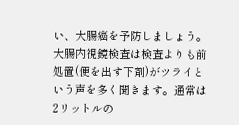い、大腸癌を予防しましょう。 大腸内視鏡検査は検査よりも前処置(便を出す下剤)がツライという声を多く聞きます。通常は2リットルの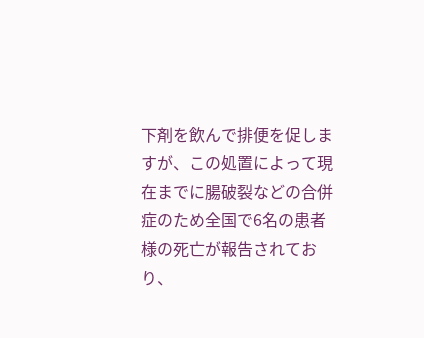下剤を飲んで排便を促しますが、この処置によって現在までに腸破裂などの合併症のため全国で6名の患者様の死亡が報告されており、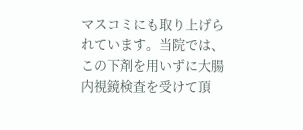マスコミにも取り上げられています。当院では、この下剤を用いずに大腸内視鏡検査を受けて頂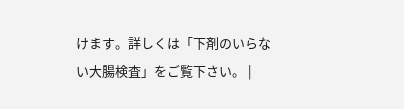けます。詳しくは「下剤のいらない大腸検査」をご覧下さい。 |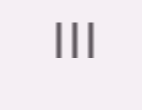|||